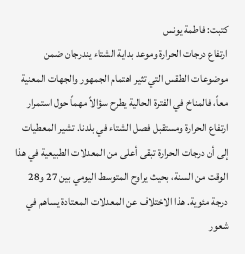كتبت: فاطمة يونس
ارتفاع درجات الحرارة وموعد بداية الشتاء يندرجان ضمن موضوعات الطقس التي تثير اهتمام الجمهور والجهات المعنية معاً، فالمناخ في الفترة الحالية يطرح سؤالاً مهماً حول استمرار ارتفاع الحرارة ومستقبل فصل الشتاء في بلدنا. تشير المعطيات إلى أن درجات الحرارة تبقى أعلى من المعدلات الطبيعية في هذا الوقت من السنة، بحيث يراوح المتوسط اليومي بين 27 و28 درجة مئوية. هذا الاختلاف عن المعدلات المعتادة يساهم في شعور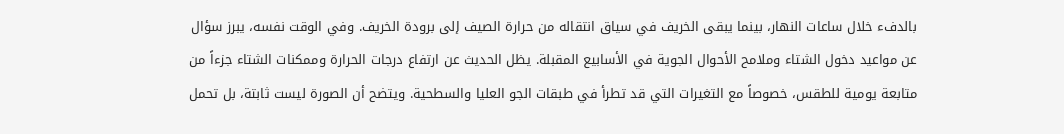بالدفء خلال ساعات النهار، بينما يبقى الخريف في سياق انتقاله من حرارة الصيف إلى برودة الخريف. وفي الوقت نفسه، يبرز سؤال عن مواعيد دخول الشتاء وملامح الأحوال الجوية في الأسابيع المقبلة. يظل الحديث عن ارتفاع درجات الحرارة وممكنات الشتاء جزءاً من متابعة يومية للطقس، خصوصاً مع التغيرات التي قد تطرأ في طبقات الجو العليا والسطحية. ويتضح أن الصورة ليست ثابتة، بل تحمل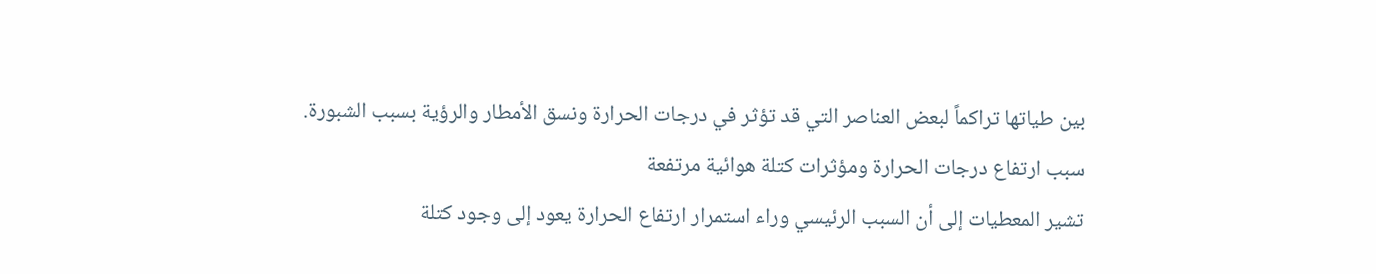بين طياتها تراكماً لبعض العناصر التي قد تؤثر في درجات الحرارة ونسق الأمطار والرؤية بسبب الشبورة.
سبب ارتفاع درجات الحرارة ومؤثرات كتلة هوائية مرتفعة
تشير المعطيات إلى أن السبب الرئيسي وراء استمرار ارتفاع الحرارة يعود إلى وجود كتلة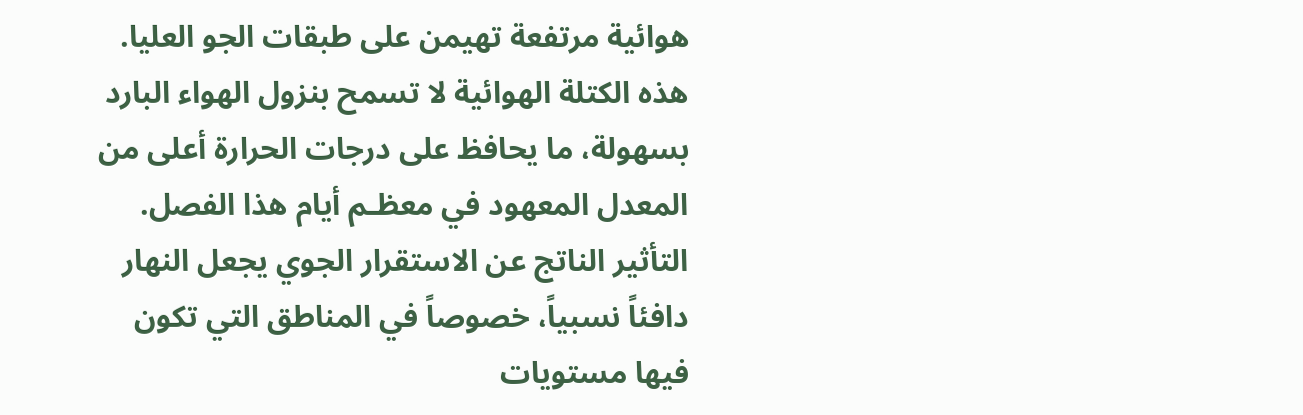هوائية مرتفعة تهيمن على طبقات الجو العليا. هذه الكتلة الهوائية لا تسمح بنزول الهواء البارد بسهولة، ما يحافظ على درجات الحرارة أعلى من المعدل المعهود في معظـم أيام هذا الفصل. التأثير الناتج عن الاستقرار الجوي يجعل النهار دافئاً نسبياً، خصوصاً في المناطق التي تكون فيها مستويات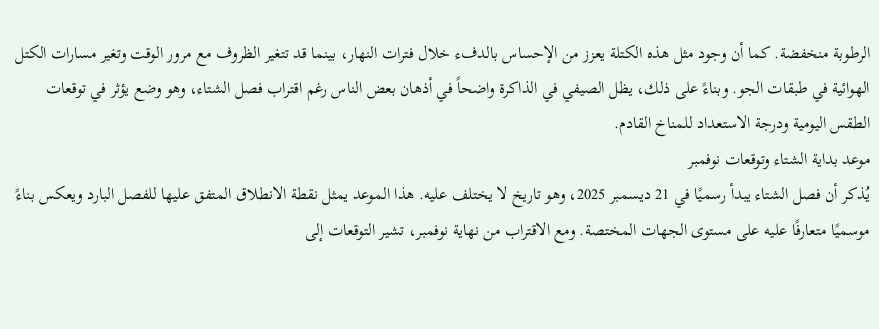الرطوبة منخفضة. كما أن وجود مثل هذه الكتلة يعزز من الإحساس بالدفء خلال فترات النهار، بينما قد تتغير الظروف مع مرور الوقت وتغير مسارات الكتل الهوائية في طبقات الجو. وبناءً على ذلك، يظل الصيفي في الذاكرة واضحاً في أذهان بعض الناس رغم اقتراب فصل الشتاء، وهو وضع يؤثر في توقعات الطقس اليومية ودرجة الاستعداد للمناخ القادم.
موعد بداية الشتاء وتوقعات نوفمبر
يُذكر أن فصل الشتاء يبدأ رسميًا في 21 ديسمبر 2025، وهو تاريخ لا يختلف عليه. هذا الموعد يمثل نقطة الانطلاق المتفق عليها للفصل البارد ويعكس بناءً موسميًا متعارفًا عليه على مستوى الجهات المختصة. ومع الاقتراب من نهاية نوفمبر، تشير التوقعات إلى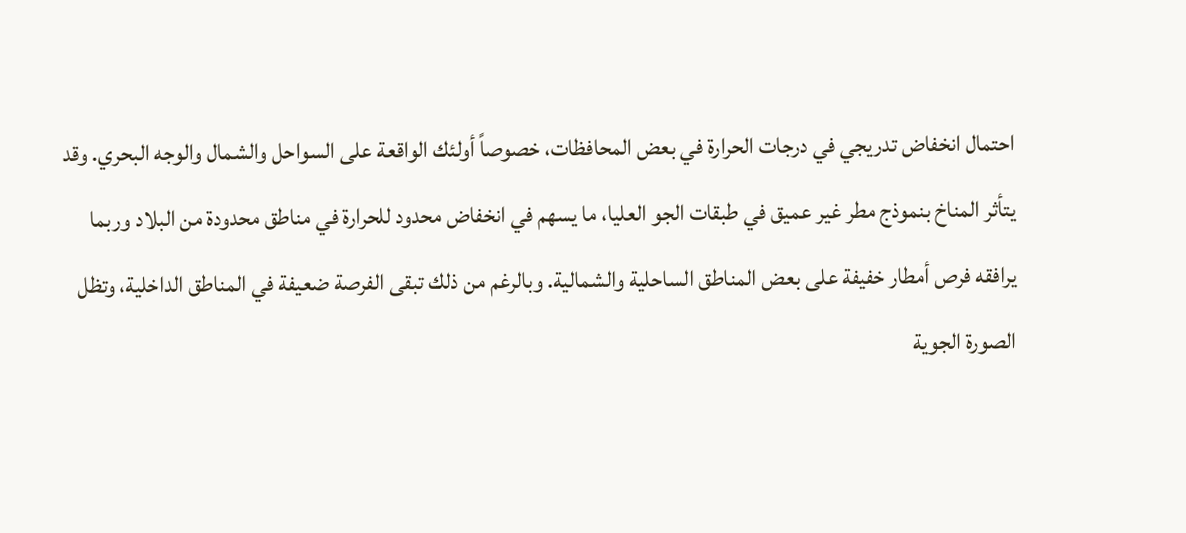احتمال انخفاض تدريجي في درجات الحرارة في بعض المحافظات، خصوصاً أولئك الواقعة على السواحل والشمال والوجه البحري. وقد يتأثر المناخ بنموذج مطر غير عميق في طبقات الجو العليا، ما يسهم في انخفاض محدود للحرارة في مناطق محدودة من البلاد وربما يرافقه فرص أمطار خفيفة على بعض المناطق الساحلية والشمالية. وبالرغم من ذلك تبقى الفرصة ضعيفة في المناطق الداخلية، وتظل الصورة الجوية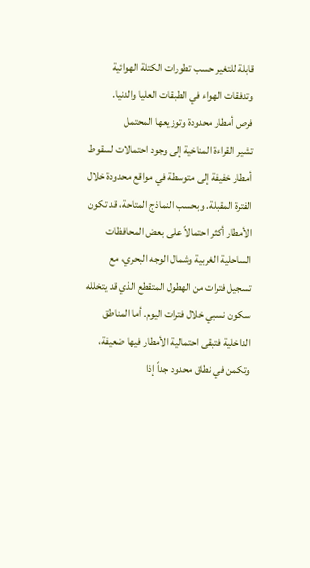قابلة للتغير حسب تطورات الكتلة الهوائية وتدفقات الهواء في الطبقات العليا والدنيا.
فرص أمطار محدودة وتوزيعها المحتمل
تشير القراءة المناخية إلى وجود احتمالات لسقوط أمطار خفيفة إلى متوسطة في مواقع محدودة خلال الفترة المقبلة. وبحسب النماذج المتاحة، قد تكون الأمطار أكثر احتمالاً على بعض المحافظات الساحلية الغربية وشمال الوجه البحري، مع تسجيل فترات من الهطول المتقطع الذي قد يتخلله سكون نسبي خلال فترات اليوم. أما المناطق الداخلية فتبقى احتمالية الأمطار فيها ضعيفة، وتكمن في نطاق محدود جداً إذا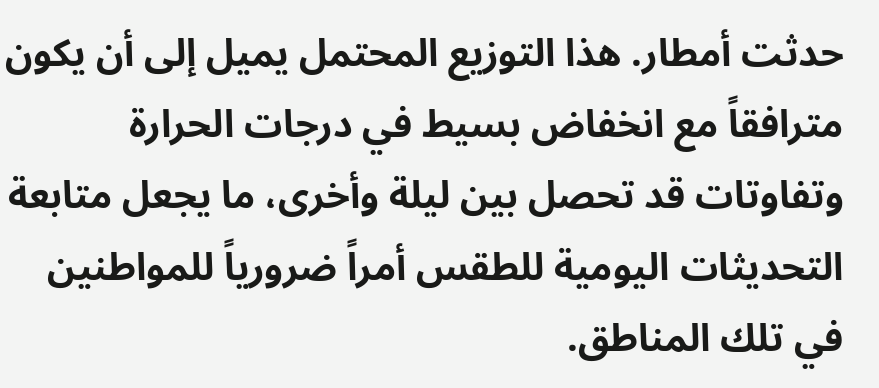حدثت أمطار. هذا التوزيع المحتمل يميل إلى أن يكون مترافقاً مع انخفاض بسيط في درجات الحرارة وتفاوتات قد تحصل بين ليلة وأخرى، ما يجعل متابعة التحديثات اليومية للطقس أمراً ضرورياً للمواطنين في تلك المناطق.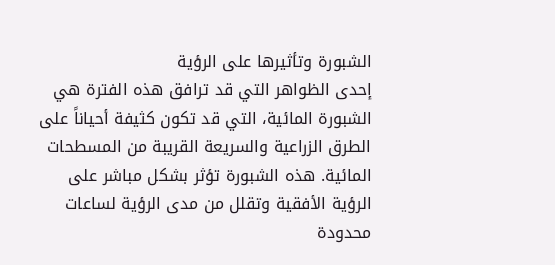الشبورة وتأثيرها على الرؤية
إحدى الظواهر التي قد ترافق هذه الفترة هي الشبورة المائية، التي قد تكون كثيفة أحياناً على الطرق الزراعية والسريعة القريبة من المسطحات المائية. هذه الشبورة تؤثر بشكل مباشر على الرؤية الأفقية وتقلل من مدى الرؤية لساعات محدودة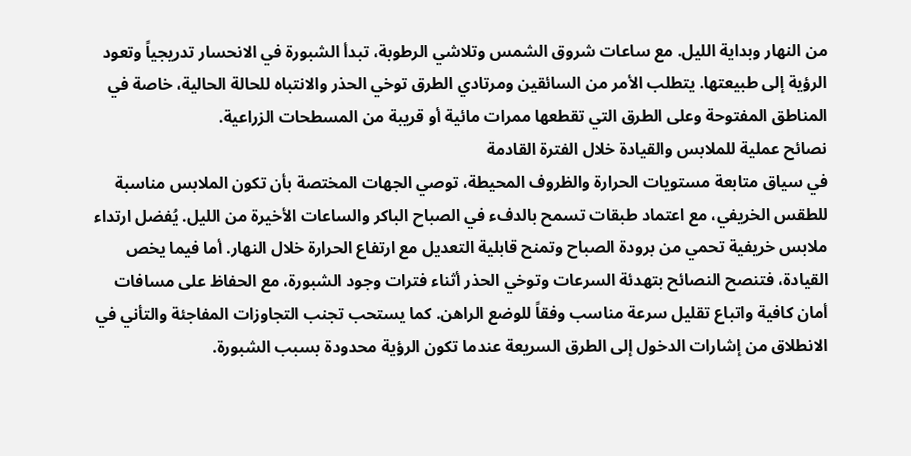من النهار وبداية الليل. مع ساعات شروق الشمس وتلاشي الرطوبة، تبدأ الشبورة في الانحسار تدريجياً وتعود الرؤية إلى طبيعتها. يتطلب الأمر من السائقين ومرتادي الطرق توخي الحذر والانتباه للحالة الحالية، خاصة في المناطق المفتوحة وعلى الطرق التي تقطعها ممرات مائية أو قريبة من المسطحات الزراعية.
نصائح عملية للملابس والقيادة خلال الفترة القادمة
في سياق متابعة مستويات الحرارة والظروف المحيطة، توصي الجهات المختصة بأن تكون الملابس مناسبة للطقس الخريفي، مع اعتماد طبقات تسمح بالدفء في الصباح الباكر والساعات الأخيرة من الليل. يُفضل ارتداء ملابس خريفية تحمي من برودة الصباح وتمنح قابلية التعديل مع ارتفاع الحرارة خلال النهار. أما فيما يخص القيادة، فتنصح النصائح بتهدئة السرعات وتوخي الحذر أثناء فترات وجود الشبورة، مع الحفاظ على مسافات أمان كافية واتباع تقليل سرعة مناسب وفقاً للوضع الراهن. كما يستحب تجنب التجاوزات المفاجئة والتأني في الانطلاق من إشارات الدخول إلى الطرق السريعة عندما تكون الرؤية محدودة بسبب الشبورة.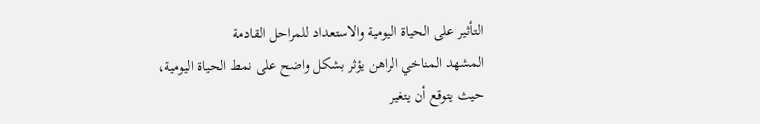التأثير على الحياة اليومية والاستعداد للمراحل القادمة
المشهد المناخي الراهن يؤثر بشكل واضح على نمط الحياة اليومية، حيث يتوقع أن يتغير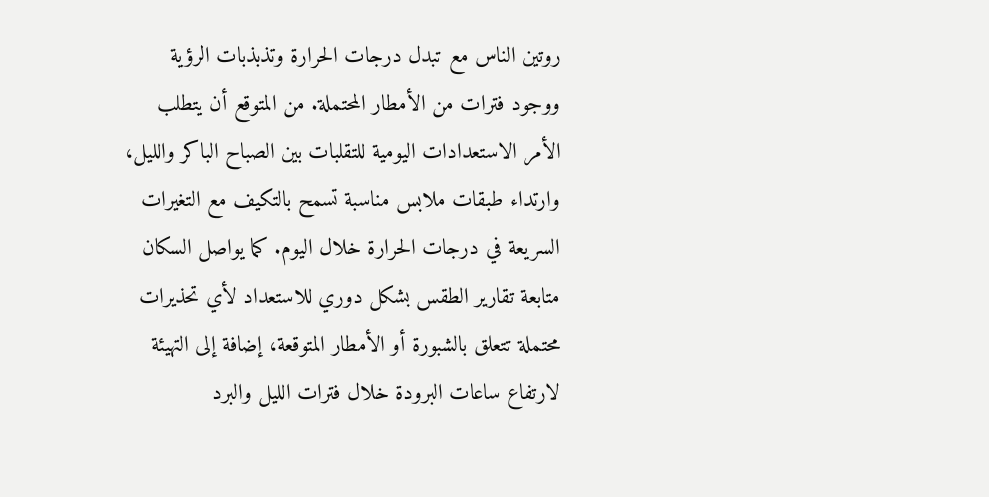روتين الناس مع تبدل درجات الحرارة وتذبذبات الرؤية ووجود فترات من الأمطار المحتملة. من المتوقع أن يتطلب الأمر الاستعدادات اليومية للتقلبات بين الصباح الباكر والليل، وارتداء طبقات ملابس مناسبة تسمح بالتكيف مع التغيرات السريعة في درجات الحرارة خلال اليوم. كما يواصل السكان متابعة تقارير الطقس بشكل دوري للاستعداد لأي تحذيرات محتملة تتعلق بالشبورة أو الأمطار المتوقعة، إضافة إلى التهيئة لارتفاع ساعات البرودة خلال فترات الليل والبرد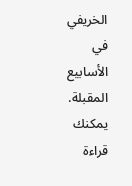الخريفي في الأسابيع المقبلة.
يمكنك قراءة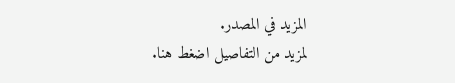المزيد في المصدر.
لمزيد من التفاصيل اضغط هنا.